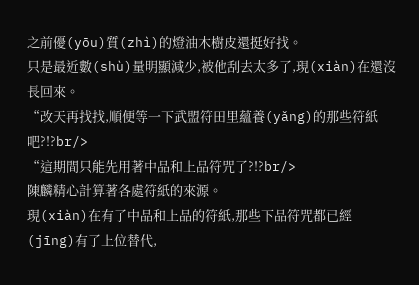之前優(yōu)質(zhì)的燈油木樹皮還挺好找。
只是最近數(shù)量明顯減少,被他刮去太多了,現(xiàn)在還沒長回來。
“改天再找找,順便等一下武盟符田里蘊養(yǎng)的那些符紙吧?!?br/>
“這期間只能先用著中品和上品符咒了?!?br/>
陳麟精心計算著各處符紙的來源。
現(xiàn)在有了中品和上品的符紙,那些下品符咒都已經(jīng)有了上位替代,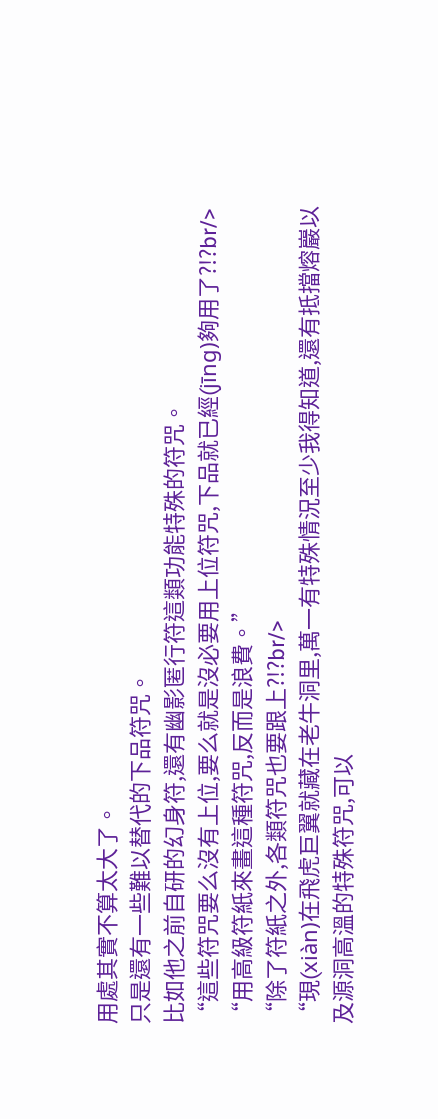用處其實不算太大了。
只是還有一些難以替代的下品符咒。
比如他之前自研的幻身符,還有幽影匿行符這類功能特殊的符咒。
“這些符咒要么沒有上位,要么就是沒必要用上位符咒,下品就已經(jīng)夠用了?!?br/>
“用高級符紙來畫這種符咒,反而是浪費。”
“除了符紙之外,各類符咒也要跟上?!?br/>
“現(xiàn)在飛虎巨翼就藏在老牛洞里,萬一有特殊情況至少我得知道,還有抵擋熔巖以及源洞高溫的特殊符咒,可以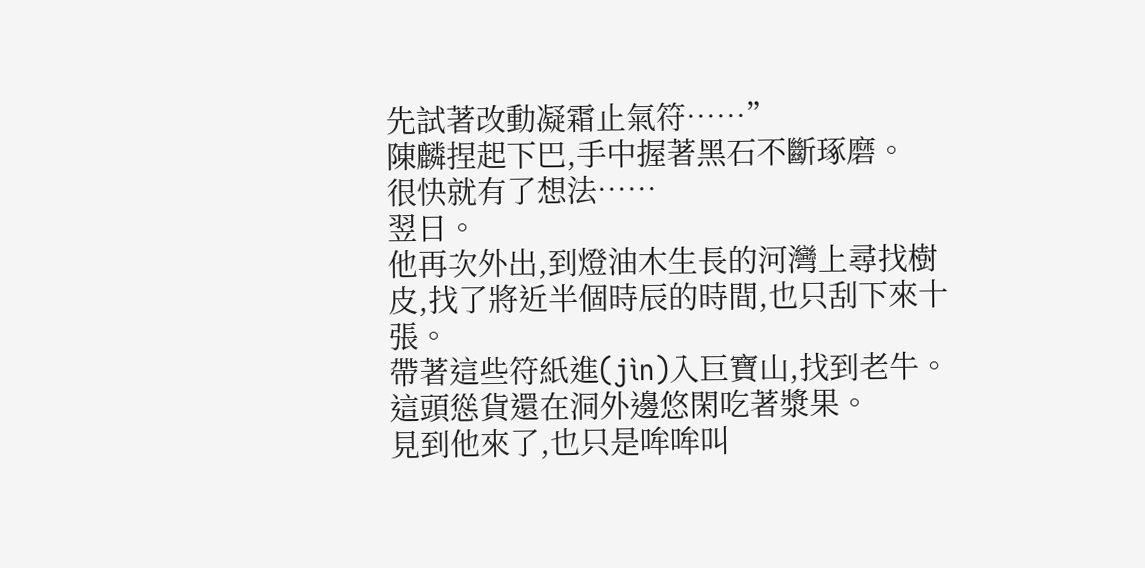先試著改動凝霜止氣符……”
陳麟捏起下巴,手中握著黑石不斷琢磨。
很快就有了想法……
翌日。
他再次外出,到燈油木生長的河灣上尋找樹皮,找了將近半個時辰的時間,也只刮下來十張。
帶著這些符紙進(jìn)入巨寶山,找到老牛。
這頭慫貨還在洞外邊悠閑吃著漿果。
見到他來了,也只是哞哞叫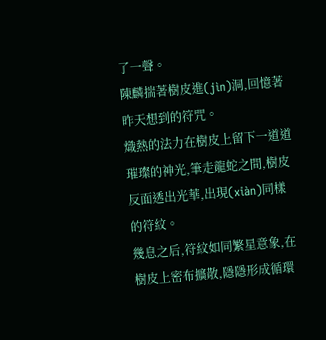了一聲。
陳麟揣著樹皮進(jìn)洞,回憶著昨天想到的符咒。
熾熱的法力在樹皮上留下一道道璀璨的神光,筆走龍蛇之間,樹皮反面透出光華,出現(xiàn)同樣的符紋。
幾息之后,符紋如同繁星意象,在樹皮上密布擴散,隱隱形成循環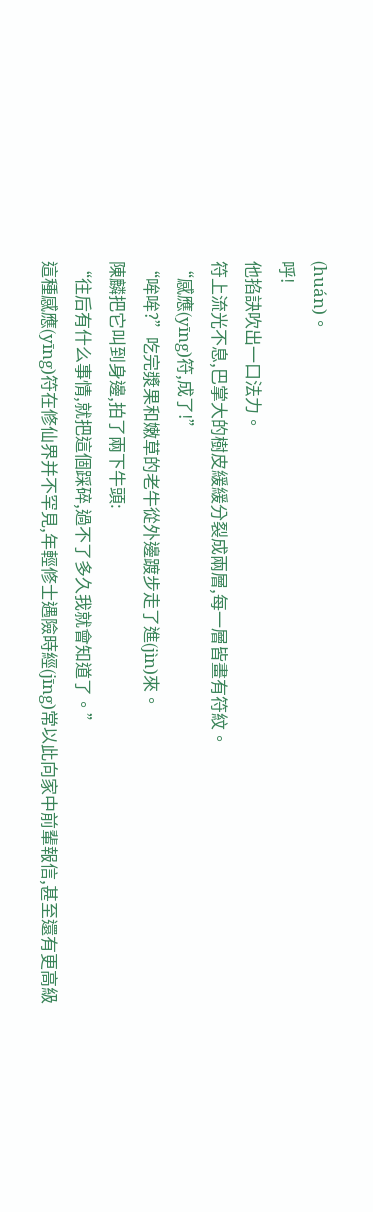(huán)。
呼!
他掐訣吹出一口法力。
符上流光不息,巴掌大的樹皮緩緩分裂成兩層,每一層皆畫有符紋。
“感應(yīng)符,成了!”
“哞哞?”吃完漿果和嫩草的老牛從外邊踱步走了進(jìn)來。
陳麟把它叫到身邊,拍了兩下牛頭:
“往后有什么事情,就把這個踩碎,過不了多久我就會知道了。”
這種感應(yīng)符在修仙界并不罕見,年輕修士遇險時經(jīng)常以此向家中前輩報信,甚至還有更高級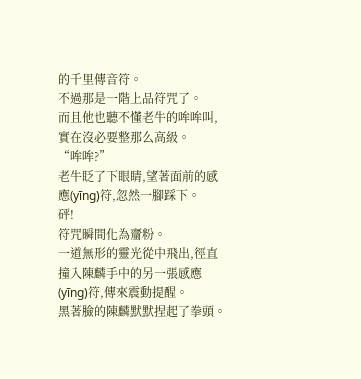的千里傳音符。
不過那是一階上品符咒了。
而且他也聽不懂老牛的哞哞叫,實在沒必要整那么高級。
“哞哞?”
老牛眨了下眼睛,望著面前的感應(yīng)符,忽然一腳踩下。
砰!
符咒瞬間化為齏粉。
一道無形的靈光從中飛出,徑直撞入陳麟手中的另一張感應(yīng)符,傳來震動提醒。
黑著臉的陳麟默默捏起了拳頭。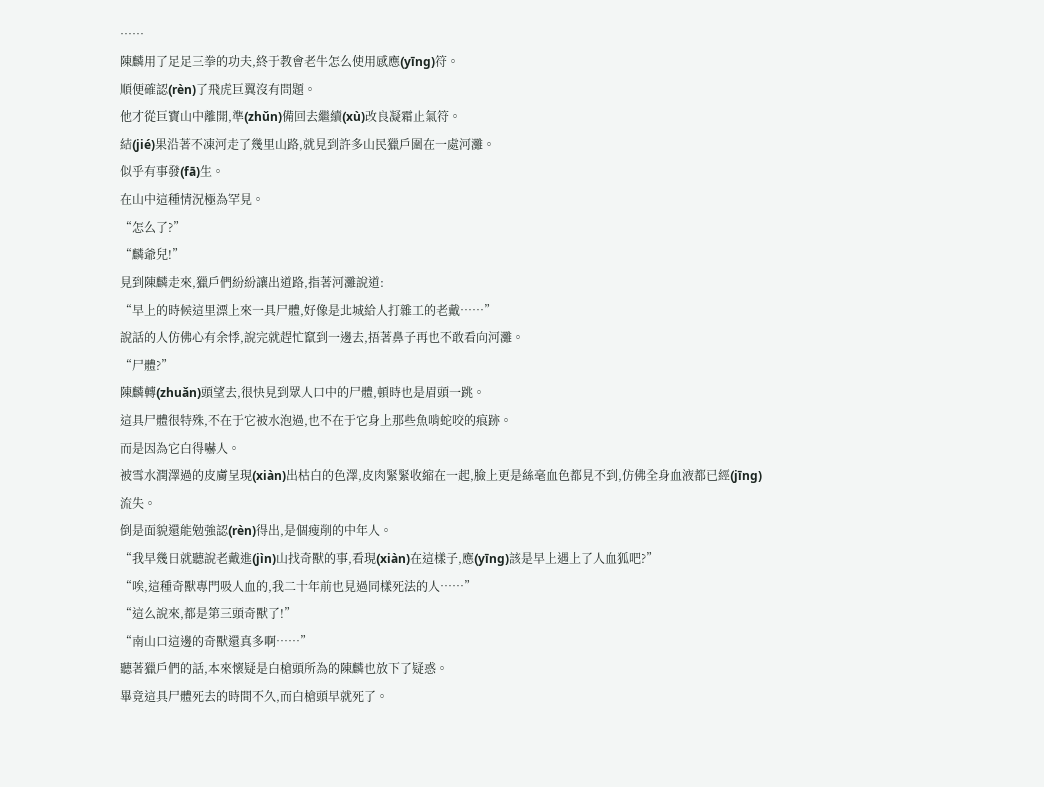……
陳麟用了足足三拳的功夫,終于教會老牛怎么使用感應(yīng)符。
順便確認(rèn)了飛虎巨翼沒有問題。
他才從巨寶山中離開,準(zhǔn)備回去繼續(xù)改良凝霜止氣符。
結(jié)果沿著不凍河走了幾里山路,就見到許多山民獵戶圍在一處河灘。
似乎有事發(fā)生。
在山中這種情況極為罕見。
“怎么了?”
“麟爺兒!”
見到陳麟走來,獵戶們紛紛讓出道路,指著河灘說道:
“早上的時候這里漂上來一具尸體,好像是北城給人打雜工的老戴……”
說話的人仿佛心有余悸,說完就趕忙竄到一邊去,捂著鼻子再也不敢看向河灘。
“尸體?”
陳麟轉(zhuǎn)頭望去,很快見到眾人口中的尸體,頓時也是眉頭一跳。
這具尸體很特殊,不在于它被水泡過,也不在于它身上那些魚啃蛇咬的痕跡。
而是因為它白得嚇人。
被雪水潤澤過的皮膚呈現(xiàn)出枯白的色澤,皮肉緊緊收縮在一起,臉上更是絲毫血色都見不到,仿佛全身血液都已經(jīng)流失。
倒是面貌還能勉強認(rèn)得出,是個瘦削的中年人。
“我早幾日就聽說老戴進(jìn)山找奇獸的事,看現(xiàn)在這樣子,應(yīng)該是早上遇上了人血狐吧?”
“唉,這種奇獸專門吸人血的,我二十年前也見過同樣死法的人……”
“這么說來,都是第三頭奇獸了!”
“南山口這邊的奇獸還真多啊……”
聽著獵戶們的話,本來懷疑是白槍頭所為的陳麟也放下了疑惑。
畢竟這具尸體死去的時間不久,而白槍頭早就死了。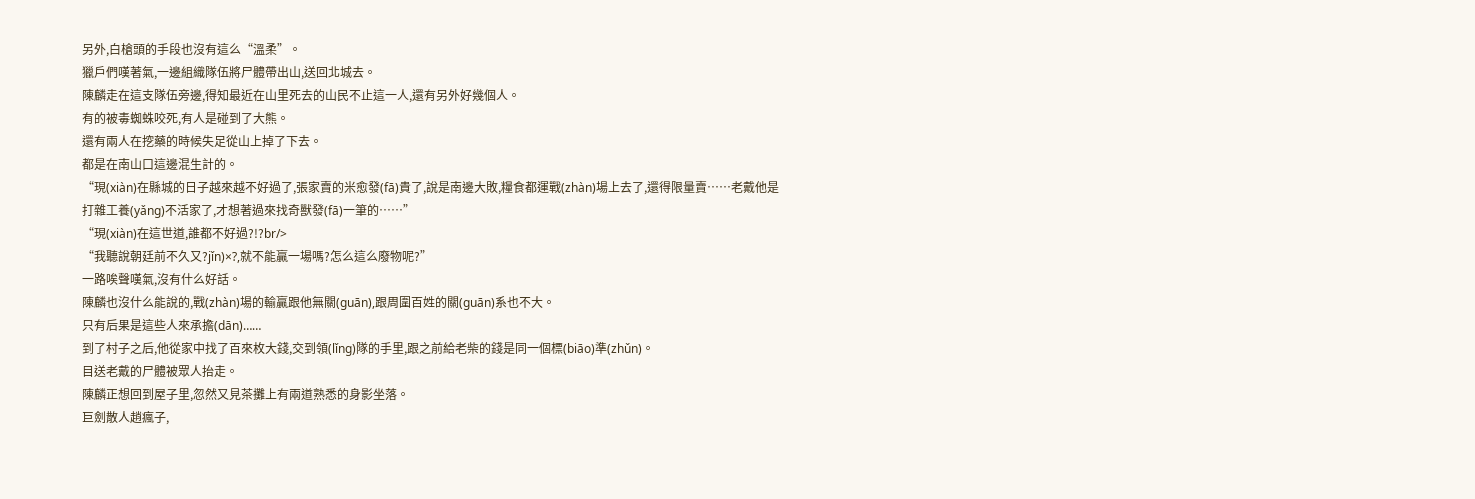另外,白槍頭的手段也沒有這么“溫柔”。
獵戶們嘆著氣,一邊組織隊伍將尸體帶出山,送回北城去。
陳麟走在這支隊伍旁邊,得知最近在山里死去的山民不止這一人,還有另外好幾個人。
有的被毒蜘蛛咬死,有人是碰到了大熊。
還有兩人在挖藥的時候失足從山上掉了下去。
都是在南山口這邊混生計的。
“現(xiàn)在縣城的日子越來越不好過了,張家賣的米愈發(fā)貴了,說是南邊大敗,糧食都運戰(zhàn)場上去了,還得限量賣……老戴他是打雜工養(yǎng)不活家了,才想著過來找奇獸發(fā)一筆的……”
“現(xiàn)在這世道,誰都不好過?!?br/>
“我聽說朝廷前不久又?jǐn)×?,就不能贏一場嗎?怎么這么廢物呢?”
一路唉聲嘆氣,沒有什么好話。
陳麟也沒什么能說的,戰(zhàn)場的輸贏跟他無關(guān),跟周圍百姓的關(guān)系也不大。
只有后果是這些人來承擔(dān)……
到了村子之后,他從家中找了百來枚大錢,交到領(lǐng)隊的手里,跟之前給老柴的錢是同一個標(biāo)準(zhǔn)。
目送老戴的尸體被眾人抬走。
陳麟正想回到屋子里,忽然又見茶攤上有兩道熟悉的身影坐落。
巨劍散人趙瘋子,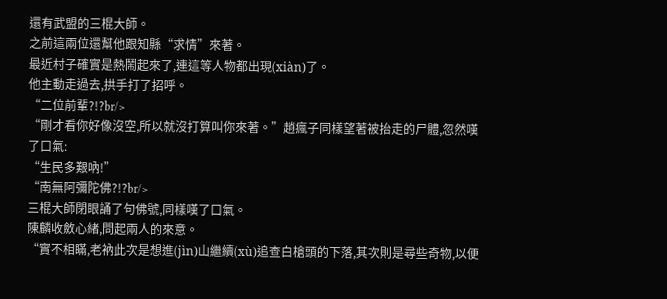還有武盟的三棍大師。
之前這兩位還幫他跟知縣“求情”來著。
最近村子確實是熱鬧起來了,連這等人物都出現(xiàn)了。
他主動走過去,拱手打了招呼。
“二位前輩?!?br/>
“剛才看你好像沒空,所以就沒打算叫你來著。”趙瘋子同樣望著被抬走的尸體,忽然嘆了口氣:
“生民多艱吶!”
“南無阿彌陀佛?!?br/>
三棍大師閉眼誦了句佛號,同樣嘆了口氣。
陳麟收斂心緒,問起兩人的來意。
“實不相瞞,老衲此次是想進(jìn)山繼續(xù)追查白槍頭的下落,其次則是尋些奇物,以便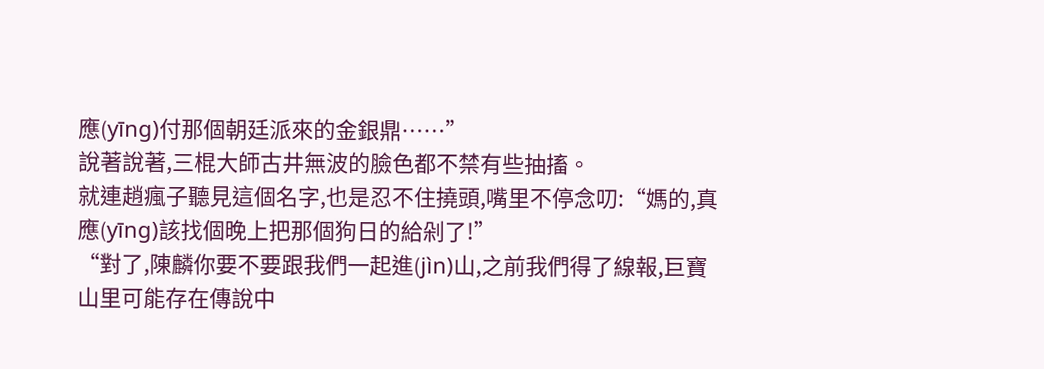應(yīng)付那個朝廷派來的金銀鼎……”
說著說著,三棍大師古井無波的臉色都不禁有些抽搐。
就連趙瘋子聽見這個名字,也是忍不住撓頭,嘴里不停念叨:“媽的,真應(yīng)該找個晚上把那個狗日的給剁了!”
“對了,陳麟你要不要跟我們一起進(jìn)山,之前我們得了線報,巨寶山里可能存在傳說中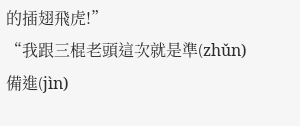的插翅飛虎!”
“我跟三棍老頭這次就是準(zhǔn)備進(jìn)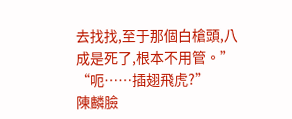去找找,至于那個白槍頭,八成是死了,根本不用管。”
“呃……插翅飛虎?”
陳麟臉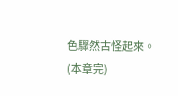色驟然古怪起來。
(本章完)